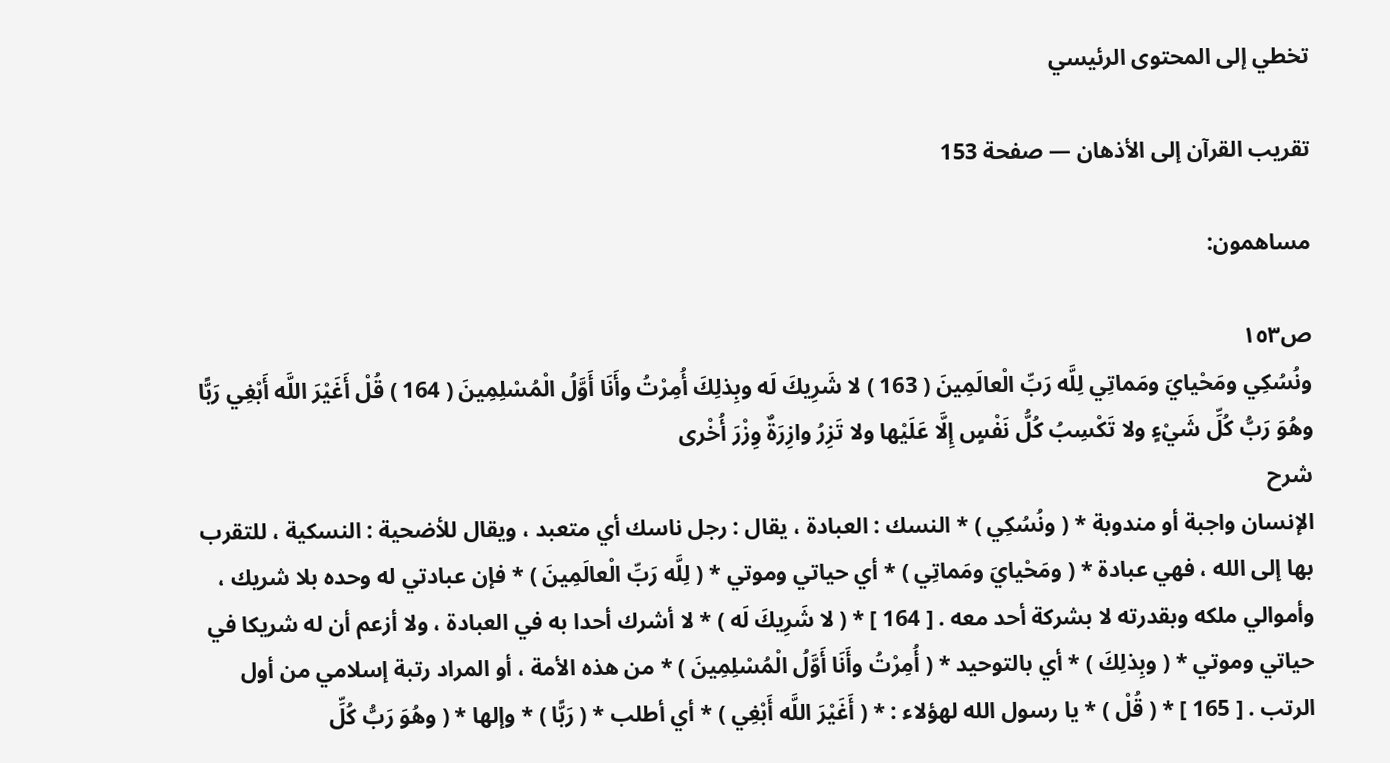تخطي إلى المحتوى الرئيسي

تقريب القرآن إلى الأذهان — صفحة 153

مساهمون:

ص١٥٣
ونُسُكِي ومَحْيايَ ومَماتِي لِلَّه رَبِّ الْعالَمِينَ ( 163 ) لا شَرِيكَ لَه وبِذلِكَ أُمِرْتُ وأَنَا أَوَّلُ الْمُسْلِمِينَ ( 164 ) قُلْ أَغَيْرَ اللَّه أَبْغِي رَبًّا وهُوَ رَبُّ كُلِّ شَيْءٍ ولا تَكْسِبُ كُلُّ نَفْسٍ إِلَّا عَلَيْها ولا تَزِرُ وازِرَةٌ وِزْرَ أُخْرى
شرح
الإنسان واجبة أو مندوبة * ( ونُسُكِي ) * النسك : العبادة ، يقال : رجل ناسك أي متعبد ، ويقال للأضحية : النسكية ، للتقرب بها إلى الله ، فهي عبادة * ( ومَحْيايَ ومَماتِي ) * أي حياتي وموتي * ( لِلَّه رَبِّ الْعالَمِينَ ) * فإن عبادتي له وحده بلا شريك ، وأموالي ملكه وبقدرته لا بشركة أحد معه . [ 164 ] * ( لا شَرِيكَ لَه ) * لا أشرك أحدا به في العبادة ، ولا أزعم أن له شريكا في حياتي وموتي * ( وبِذلِكَ ) * أي بالتوحيد * ( أُمِرْتُ وأَنَا أَوَّلُ الْمُسْلِمِينَ ) * من هذه الأمة ، أو المراد رتبة إسلامي من أول الرتب . [ 165 ] * ( قُلْ ) * يا رسول الله لهؤلاء : * ( أَغَيْرَ اللَّه أَبْغِي ) * أي أطلب * ( رَبًّا ) * وإلها * ( وهُوَ رَبُّ كُلِّ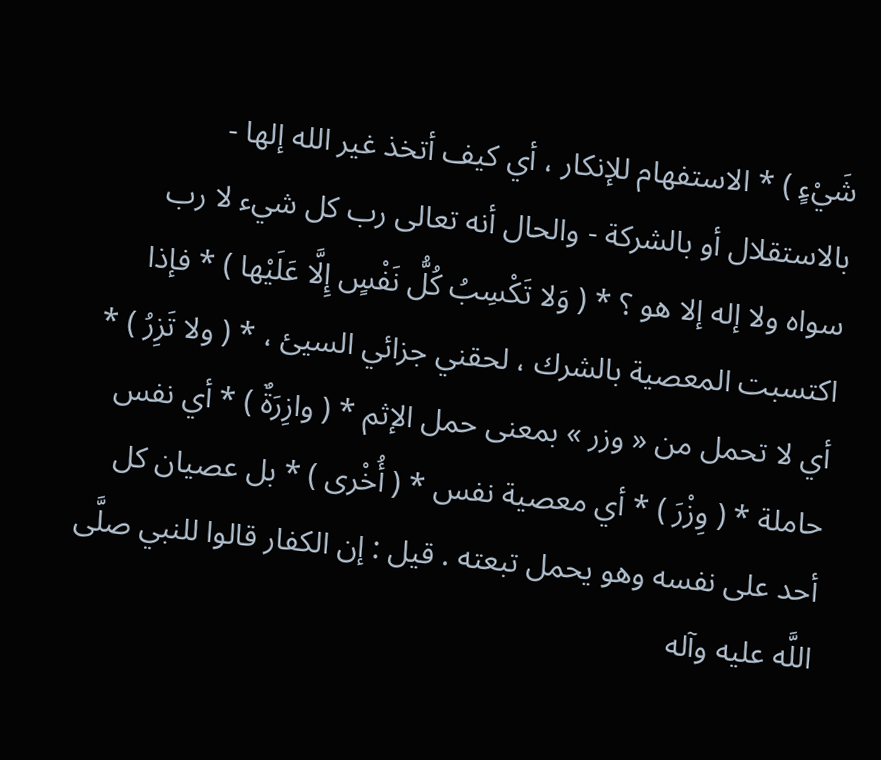شَيْءٍ ) * الاستفهام للإنكار ، أي كيف أتخذ غير الله إلها - بالاستقلال أو بالشركة - والحال أنه تعالى رب كل شيء لا رب سواه ولا إله إلا هو ؟ * ( وَلا تَكْسِبُ كُلُّ نَفْسٍ إِلَّا عَلَيْها ) * فإذا اكتسبت المعصية بالشرك ، لحقني جزائي السيئ ، * ( ولا تَزِرُ ) * أي لا تحمل من « وزر » بمعنى حمل الإثم * ( وازِرَةٌ ) * أي نفس حاملة * ( وِزْرَ ) * أي معصية نفس * ( أُخْرى ) * بل عصيان كل أحد على نفسه وهو يحمل تبعته . قيل : إن الكفار قالوا للنبي صلَّى اللَّه عليه وآله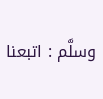وسلَّم : اتبعنا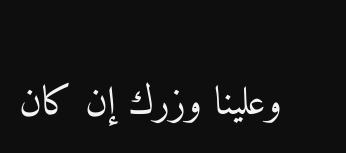وعلينا وزرك إن كان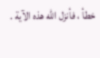خطأ ، فأنزل الله هذه الآية .